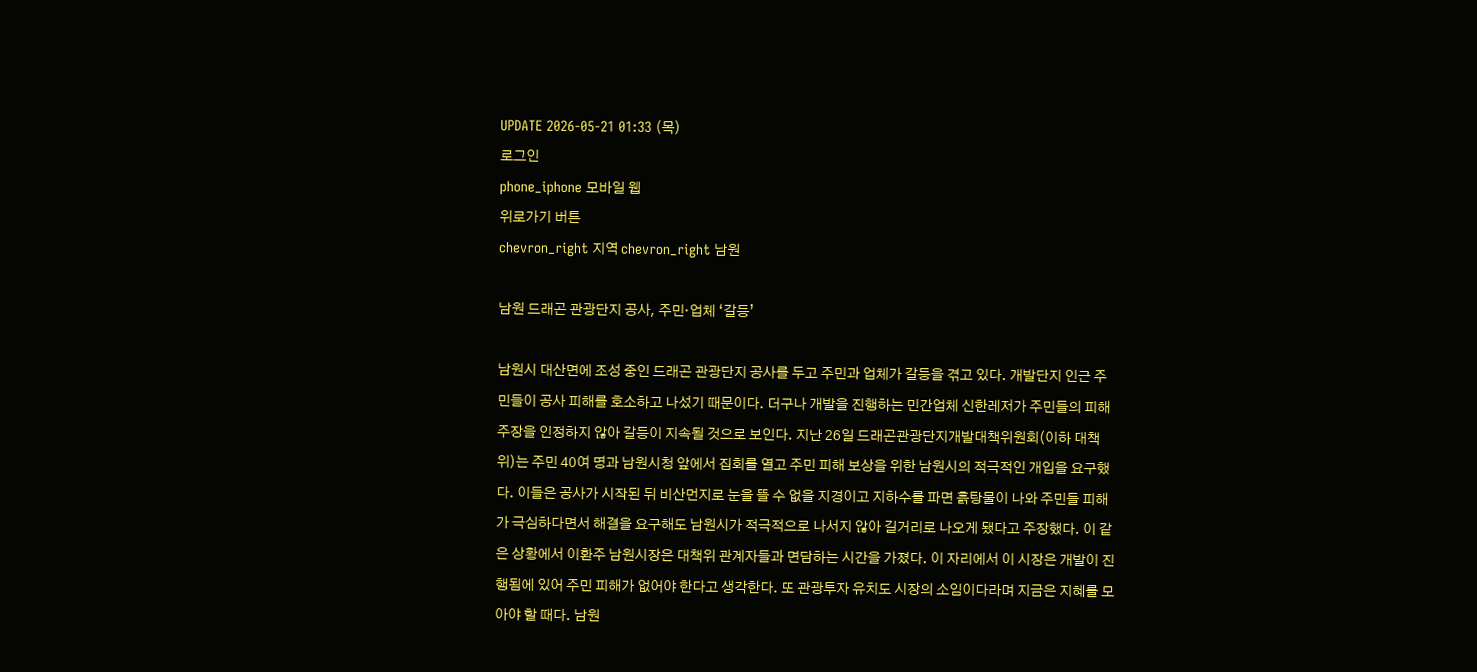UPDATE 2026-05-21 01:33 (목)
로그인
phone_iphone 모바일 웹
위로가기 버튼
chevron_right 지역 chevron_right 남원

남원 드래곤 관광단지 공사, 주민·업체 ‘갈등’

남원시 대산면에 조성 중인 드래곤 관광단지 공사를 두고 주민과 업체가 갈등을 겪고 있다. 개발단지 인근 주민들이 공사 피해를 호소하고 나섰기 때문이다. 더구나 개발을 진행하는 민간업체 신한레저가 주민들의 피해 주장을 인정하지 않아 갈등이 지속될 것으로 보인다. 지난 26일 드래곤관광단지개발대책위원회(이하 대책위)는 주민 40여 명과 남원시청 앞에서 집회를 열고 주민 피해 보상을 위한 남원시의 적극적인 개입을 요구했다. 이들은 공사가 시작된 뒤 비산먼지로 눈을 뜰 수 없을 지경이고 지하수를 파면 흙탕물이 나와 주민들 피해가 극심하다면서 해결을 요구해도 남원시가 적극적으로 나서지 않아 길거리로 나오게 됐다고 주장했다. 이 같은 상황에서 이환주 남원시장은 대책위 관계자들과 면담하는 시간을 가졌다. 이 자리에서 이 시장은 개발이 진행됨에 있어 주민 피해가 없어야 한다고 생각한다. 또 관광투자 유치도 시장의 소임이다라며 지금은 지혜를 모아야 할 때다. 남원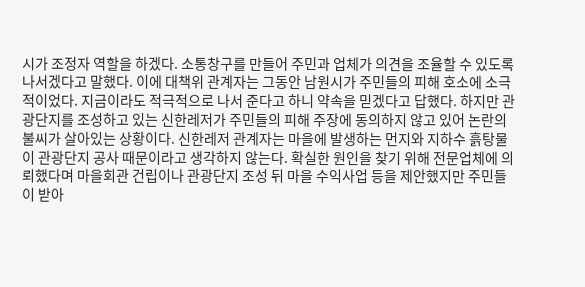시가 조정자 역할을 하겠다. 소통창구를 만들어 주민과 업체가 의견을 조율할 수 있도록 나서겠다고 말했다. 이에 대책위 관계자는 그동안 남원시가 주민들의 피해 호소에 소극적이었다. 지금이라도 적극적으로 나서 준다고 하니 약속을 믿겠다고 답했다. 하지만 관광단지를 조성하고 있는 신한레저가 주민들의 피해 주장에 동의하지 않고 있어 논란의 불씨가 살아있는 상황이다. 신한레저 관계자는 마을에 발생하는 먼지와 지하수 흙탕물이 관광단지 공사 때문이라고 생각하지 않는다. 확실한 원인을 찾기 위해 전문업체에 의뢰했다며 마을회관 건립이나 관광단지 조성 뒤 마을 수익사업 등을 제안했지만 주민들이 받아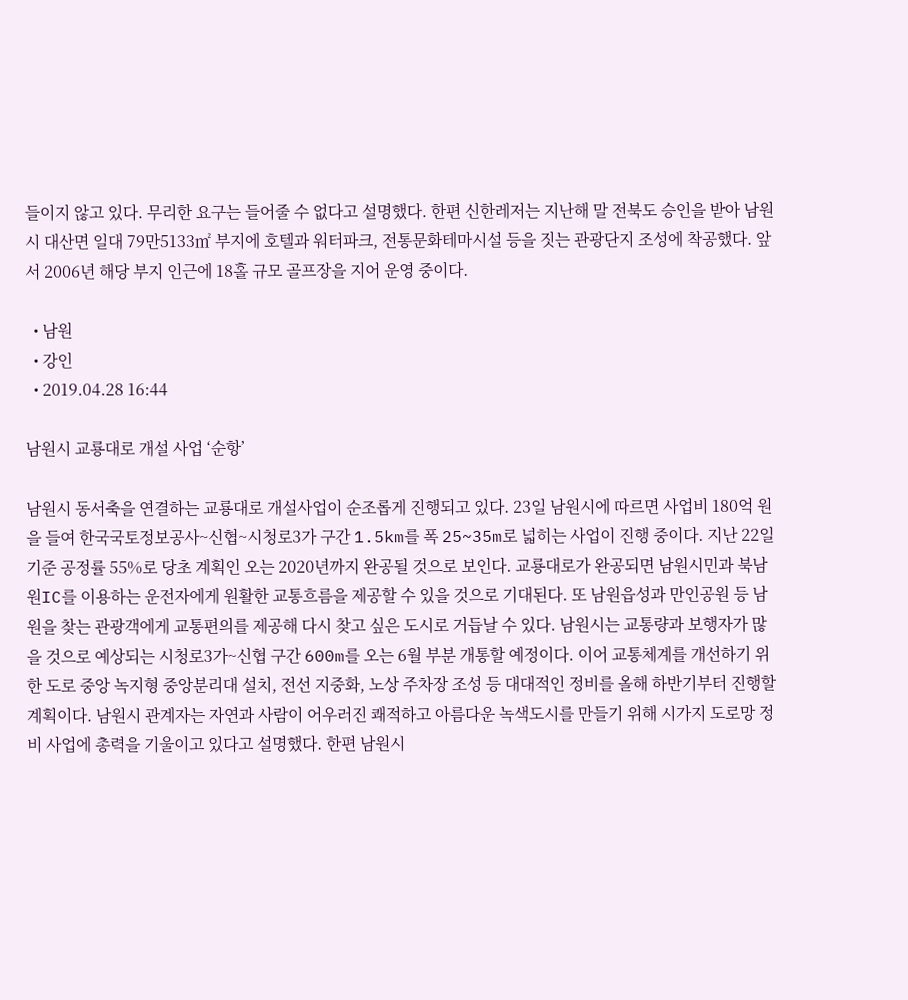들이지 않고 있다. 무리한 요구는 들어줄 수 없다고 설명했다. 한편 신한레저는 지난해 말 전북도 승인을 받아 남원시 대산면 일대 79만5133㎡ 부지에 호텔과 워터파크, 전통문화테마시설 등을 짓는 관광단지 조성에 착공했다. 앞서 2006년 해당 부지 인근에 18홀 규모 골프장을 지어 운영 중이다.

  • 남원
  • 강인
  • 2019.04.28 16:44

남원시 교룡대로 개설 사업 ‘순항’

남원시 동서축을 연결하는 교룡대로 개설사업이 순조롭게 진행되고 있다. 23일 남원시에 따르면 사업비 180억 원을 들여 한국국토정보공사~신협~시청로3가 구간 1.5km를 폭 25~35m로 넓히는 사업이 진행 중이다. 지난 22일 기준 공정률 55%로 당초 계획인 오는 2020년까지 완공될 것으로 보인다. 교룡대로가 완공되면 남원시민과 북남원IC를 이용하는 운전자에게 원활한 교통흐름을 제공할 수 있을 것으로 기대된다. 또 남원읍성과 만인공원 등 남원을 찾는 관광객에게 교통편의를 제공해 다시 찾고 싶은 도시로 거듭날 수 있다. 남원시는 교통량과 보행자가 많을 것으로 예상되는 시청로3가~신협 구간 600m를 오는 6월 부분 개통할 예정이다. 이어 교통체계를 개선하기 위한 도로 중앙 녹지형 중앙분리대 설치, 전선 지중화, 노상 주차장 조성 등 대대적인 정비를 올해 하반기부터 진행할 계획이다. 남원시 관계자는 자연과 사람이 어우러진 쾌적하고 아름다운 녹색도시를 만들기 위해 시가지 도로망 정비 사업에 총력을 기울이고 있다고 설명했다. 한편 남원시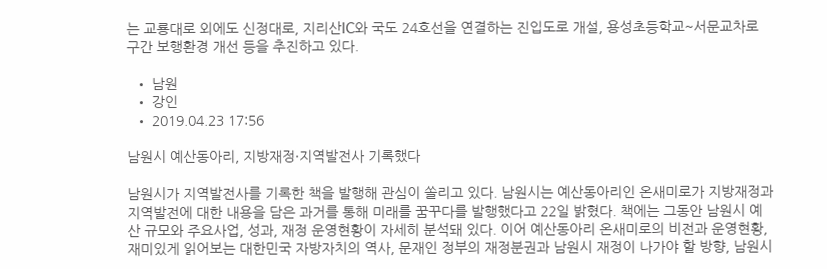는 교룡대로 외에도 신정대로, 지리산IC와 국도 24호선을 연결하는 진입도로 개설, 용성초등학교~서문교차로 구간 보행환경 개선 등을 추진하고 있다.

  • 남원
  • 강인
  • 2019.04.23 17:56

남원시 예산동아리, 지방재정·지역발전사 기록했다

남원시가 지역발전사를 기록한 책을 발행해 관심이 쏠리고 있다. 남원시는 예산동아리인 온새미로가 지방재정과 지역발전에 대한 내용을 담은 과거를 통해 미래를 꿈꾸다를 발행했다고 22일 밝혔다. 책에는 그동안 남원시 예산 규모와 주요사업, 성과, 재정 운영현황이 자세히 분석돼 있다. 이어 예산동아리 온새미로의 비전과 운영현황, 재미있게 읽어보는 대한민국 자방자치의 역사, 문재인 정부의 재정분권과 남원시 재정이 나가야 할 방향, 남원시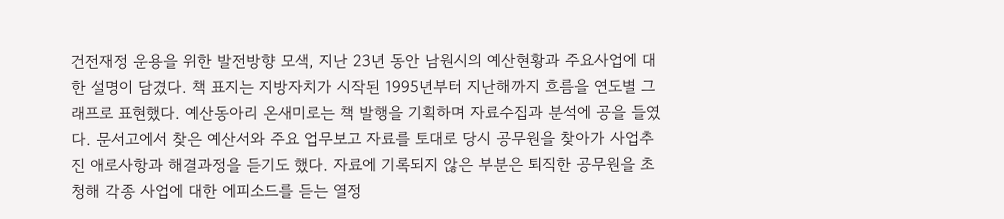건전재정 운용을 위한 발전방향 모색, 지난 23년 동안 남원시의 예산현황과 주요사업에 대한 설명이 담겼다. 책 표지는 지방자치가 시작된 1995년부터 지난해까지 흐름을 연도별 그래프로 표현했다. 예산동아리 온새미로는 책 발행을 기획하며 자료수집과 분석에 공을 들였다. 문서고에서 찾은 예산서와 주요 업무보고 자료를 토대로 당시 공무원을 찾아가 사업추진 애로사항과 해결과정을 듣기도 했다. 자료에 기록되지 않은 부분은 퇴직한 공무원을 초청해 각종 사업에 대한 에피소드를 듣는 열정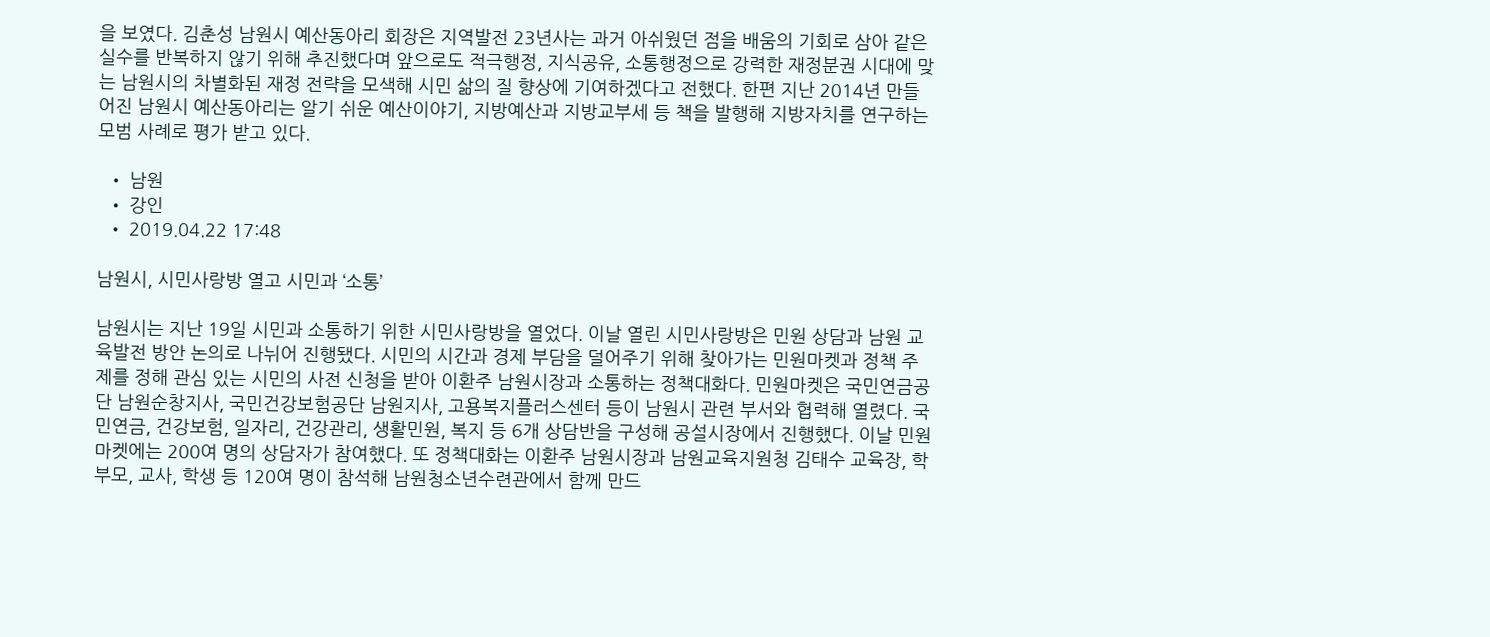을 보였다. 김춘성 남원시 예산동아리 회장은 지역발전 23년사는 과거 아쉬웠던 점을 배움의 기회로 삼아 같은 실수를 반복하지 않기 위해 추진했다며 앞으로도 적극행정, 지식공유, 소통행정으로 강력한 재정분권 시대에 맞는 남원시의 차별화된 재정 전략을 모색해 시민 삶의 질 향상에 기여하겠다고 전했다. 한편 지난 2014년 만들어진 남원시 예산동아리는 알기 쉬운 예산이야기, 지방예산과 지방교부세 등 책을 발행해 지방자치를 연구하는 모범 사례로 평가 받고 있다.

  • 남원
  • 강인
  • 2019.04.22 17:48

남원시, 시민사랑방 열고 시민과 ‘소통’

남원시는 지난 19일 시민과 소통하기 위한 시민사랑방을 열었다. 이날 열린 시민사랑방은 민원 상담과 남원 교육발전 방안 논의로 나뉘어 진행됐다. 시민의 시간과 경제 부담을 덜어주기 위해 찾아가는 민원마켓과 정책 주제를 정해 관심 있는 시민의 사전 신청을 받아 이환주 남원시장과 소통하는 정책대화다. 민원마켓은 국민연금공단 남원순창지사, 국민건강보험공단 남원지사, 고용복지플러스센터 등이 남원시 관련 부서와 협력해 열렸다. 국민연금, 건강보험, 일자리, 건강관리, 생활민원, 복지 등 6개 상담반을 구성해 공설시장에서 진행했다. 이날 민원마켓에는 200여 명의 상담자가 참여했다. 또 정책대화는 이환주 남원시장과 남원교육지원청 김태수 교육장, 학부모, 교사, 학생 등 120여 명이 참석해 남원청소년수련관에서 함께 만드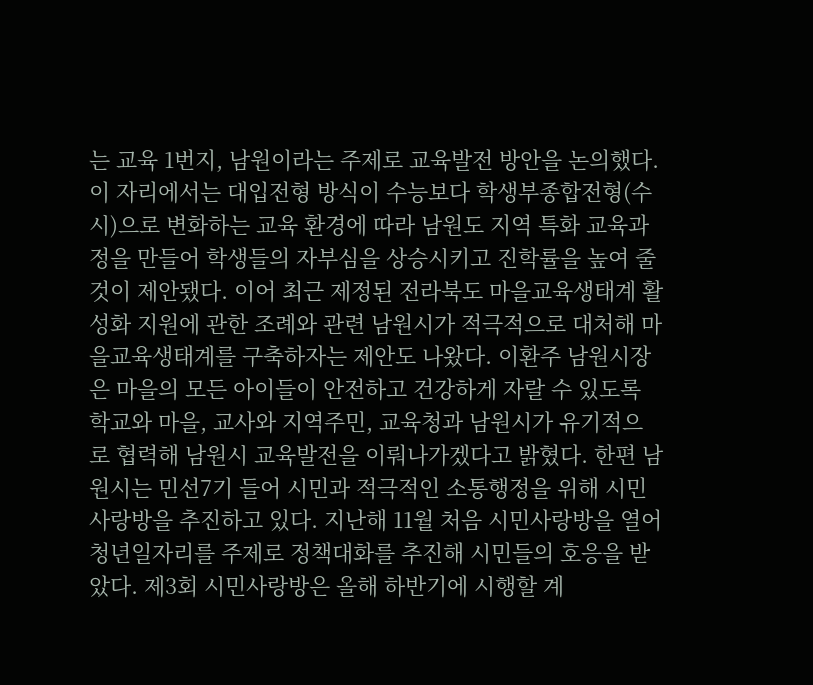는 교육 1번지, 남원이라는 주제로 교육발전 방안을 논의했다. 이 자리에서는 대입전형 방식이 수능보다 학생부종합전형(수시)으로 변화하는 교육 환경에 따라 남원도 지역 특화 교육과정을 만들어 학생들의 자부심을 상승시키고 진학률을 높여 줄 것이 제안됐다. 이어 최근 제정된 전라북도 마을교육생태계 활성화 지원에 관한 조례와 관련 남원시가 적극적으로 대처해 마을교육생태계를 구축하자는 제안도 나왔다. 이환주 남원시장은 마을의 모든 아이들이 안전하고 건강하게 자랄 수 있도록 학교와 마을, 교사와 지역주민, 교육청과 남원시가 유기적으로 협력해 남원시 교육발전을 이뤄나가겠다고 밝혔다. 한편 남원시는 민선7기 들어 시민과 적극적인 소통행정을 위해 시민사랑방을 추진하고 있다. 지난해 11월 처음 시민사랑방을 열어 청년일자리를 주제로 정책대화를 추진해 시민들의 호응을 받았다. 제3회 시민사랑방은 올해 하반기에 시행할 계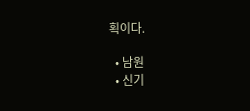획이다.

  • 남원
  • 신기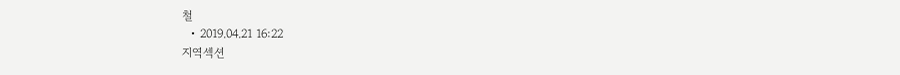철
  • 2019.04.21 16:22
지역섹션